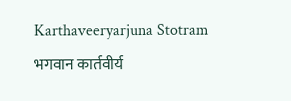Karthaveeryarjuna Stotram भगवान कार्तवीर्य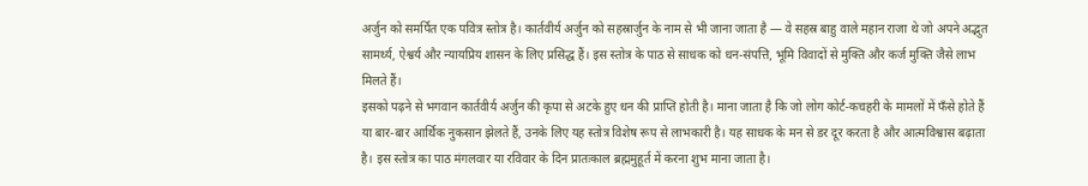अर्जुन को समर्पित एक पवित्र स्तोत्र है। कार्तवीर्य अर्जुन को सहस्रार्जुन के नाम से भी जाना जाता है — वे सहस्र बाहु वाले महान राजा थे जो अपने अद्भुत सामर्थ्य, ऐश्वर्य और न्यायप्रिय शासन के लिए प्रसिद्ध हैं। इस स्तोत्र के पाठ से साधक को धन-संपत्ति, भूमि विवादों से मुक्ति और कर्ज मुक्ति जैसे लाभ मिलते हैं।
इसको पढ़ने से भगवान कार्तवीर्य अर्जुन की कृपा से अटके हुए धन की प्राप्ति होती है। माना जाता है कि जो लोग कोर्ट-कचहरी के मामलों में फँसे होते हैं या बार-बार आर्थिक नुकसान झेलते हैं, उनके लिए यह स्तोत्र विशेष रूप से लाभकारी है। यह साधक के मन से डर दूर करता है और आत्मविश्वास बढ़ाता है। इस स्तोत्र का पाठ मंगलवार या रविवार के दिन प्रातःकाल ब्रह्ममुहूर्त में करना शुभ माना जाता है।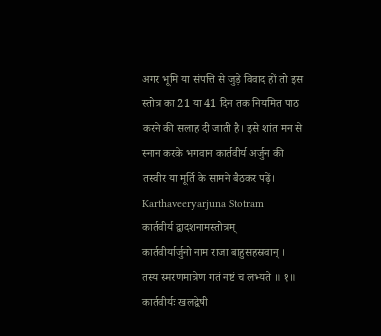अगर भूमि या संपत्ति से जुड़े विवाद हों तो इस स्तोत्र का 21 या 41 दिन तक नियमित पाठ करने की सलाह दी जाती है। इसे शांत मन से स्नान करके भगवान कार्तवीर्य अर्जुन की तस्वीर या मूर्ति के सामने बैठकर पढ़ें।
Karthaveeryarjuna Stotram
कार्तवीर्य द्वादशनामस्तोत्रम्
कार्तवीर्यार्जुनो नाम राजा बाहुसहस्रवान् ।
तस्य स्मरणमात्रेण गतं नष्टं च लभ्यते ॥ १॥
कार्तवीर्यः खलद्वेषी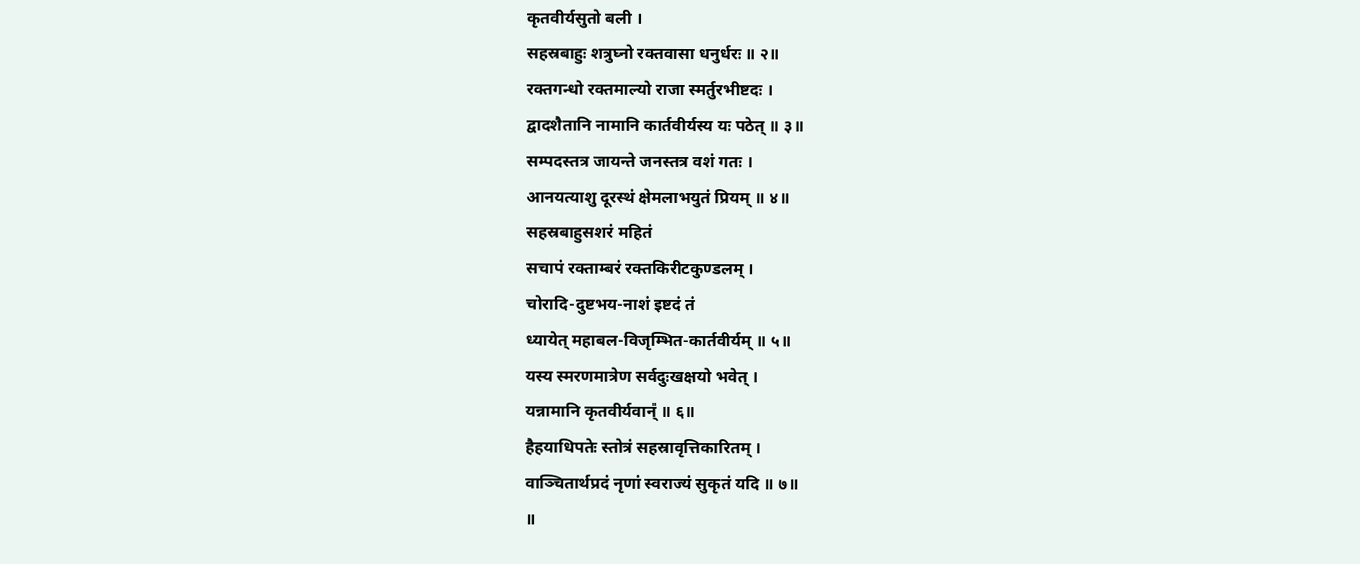कृतवीर्यसुतो बली ।
सहस्रबाहुः शत्रुघ्नो रक्तवासा धनुर्धरः ॥ २॥
रक्तगन्धो रक्तमाल्यो राजा स्मर्तुरभीष्टदः ।
द्वादशैतानि नामानि कार्तवीर्यस्य यः पठेत् ॥ ३॥
सम्पदस्तत्र जायन्ते जनस्तत्र वशं गतः ।
आनयत्याशु दूरस्थं क्षेमलाभयुतं प्रियम् ॥ ४॥
सहस्रबाहुसशरं महितं
सचापं रक्ताम्बरं रक्तकिरीटकुण्डलम् ।
चोरादि-दुष्टभय-नाशं इष्टदं तं
ध्यायेत् महाबल-विजृम्भित-कार्तवीर्यम् ॥ ५॥
यस्य स्मरणमात्रेण सर्वदुःखक्षयो भवेत् ।
यन्नामानि कृतवीर्यवान्᳚ ॥ ६॥
हैहयाधिपतेः स्तोत्रं सहस्रावृत्तिकारितम् ।
वाञ्चितार्थप्रदं नृणां स्वराज्यं सुकृतं यदि ॥ ७॥
॥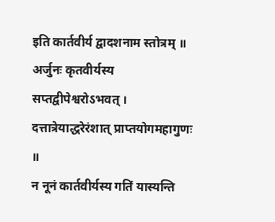इति कार्तवीर्य द्वादशनाम स्तोत्रम् ॥
अर्जुनः कृतवीर्यस्य सप्तद्वीपेश्वरोऽभवत् ।
दत्तात्रेयाद्धरेरंशात् प्राप्तयोगमहागुणः ॥
न नूनं कार्तवीर्यस्य गतिं यास्यन्ति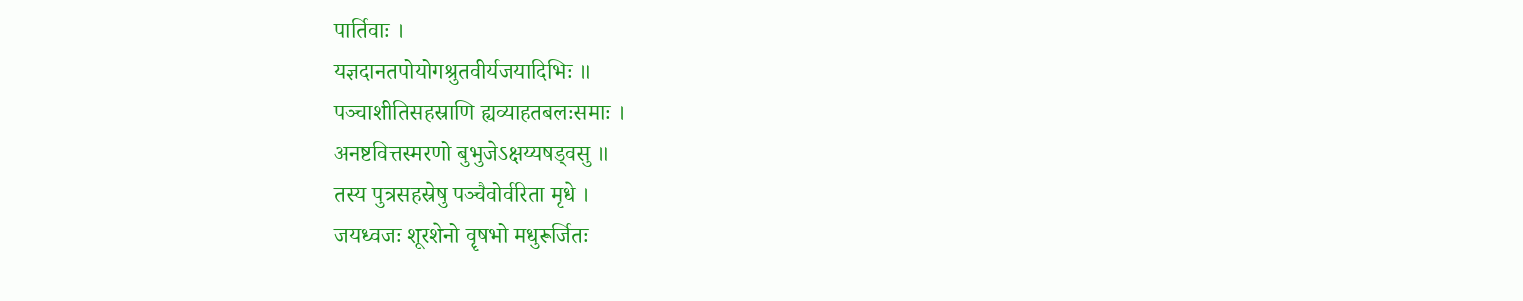पार्तिवाः ।
यज्ञदानतपोयोगश्रुतवीर्यजयादिभिः ॥
पञ्चाशीतिसहस्राणि ह्यव्याहतबलःसमाः ।
अनष्टवित्तस्मरणो बुभुजेऽक्षय्यषड्वसु ॥
तस्य पुत्रसहस्रेषु पञ्चैवोर्वरिता मृधे ।
जयध्वजः शूरशेनो वॄषभो मधुरूर्जितः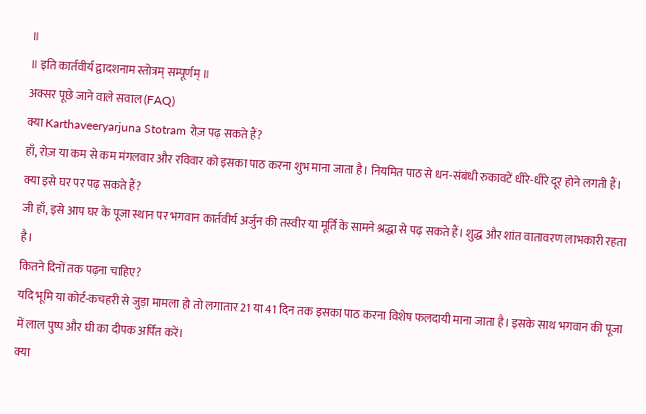॥
॥ इति कार्तवीर्य द्वादशनाम स्तोत्रम् सम्पूर्णम् ॥
अक्सर पूछे जाने वाले सवाल (FAQ)
क्या Karthaveeryarjuna Stotram रोज़ पढ़ सकते हैं?
हाँ, रोज़ या कम से कम मंगलवार और रविवार को इसका पाठ करना शुभ माना जाता है। नियमित पाठ से धन-संबंधी रुकावटें धीरे-धीरे दूर होने लगती हैं।
क्या इसे घर पर पढ़ सकते हैं?
जी हाँ, इसे आप घर के पूजा स्थान पर भगवान कार्तवीर्य अर्जुन की तस्वीर या मूर्ति के सामने श्रद्धा से पढ़ सकते हैं। शुद्ध और शांत वातावरण लाभकारी रहता है।
कितने दिनों तक पढ़ना चाहिए?
यदि भूमि या कोर्ट-कचहरी से जुड़ा मामला हो तो लगातार 21 या 41 दिन तक इसका पाठ करना विशेष फलदायी माना जाता है। इसके साथ भगवान की पूजा में लाल पुष्प और घी का दीपक अर्पित करें।
क्या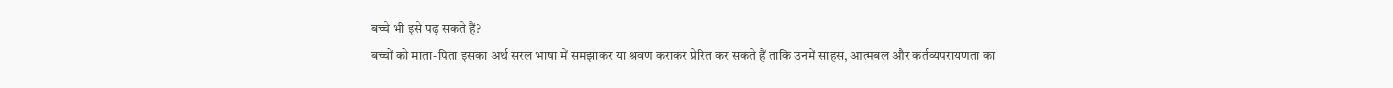बच्चे भी इसे पढ़ सकते हैं?
बच्चों को माता-पिता इसका अर्थ सरल भाषा में समझाकर या श्रवण कराकर प्रेरित कर सकते हैं ताकि उनमें साहस, आत्मबल और कर्तव्यपरायणता का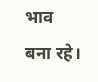भाव बना रहे।